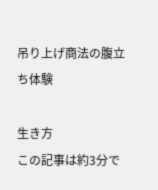吊り上げ商法の腹立ち体験

生き方
この記事は約3分で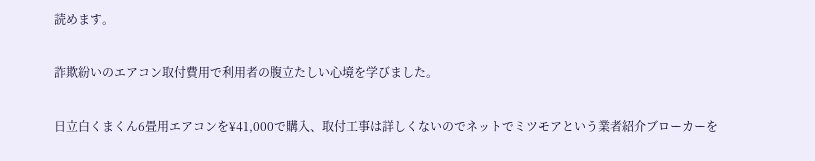読めます。

詐欺紛いのエアコン取付費用で利用者の腹立たしい心境を学びました。

日立白くまくん6畳用エアコンを¥41,000で購入、取付工事は詳しくないのでネットでミツモアという業者紹介ブローカーを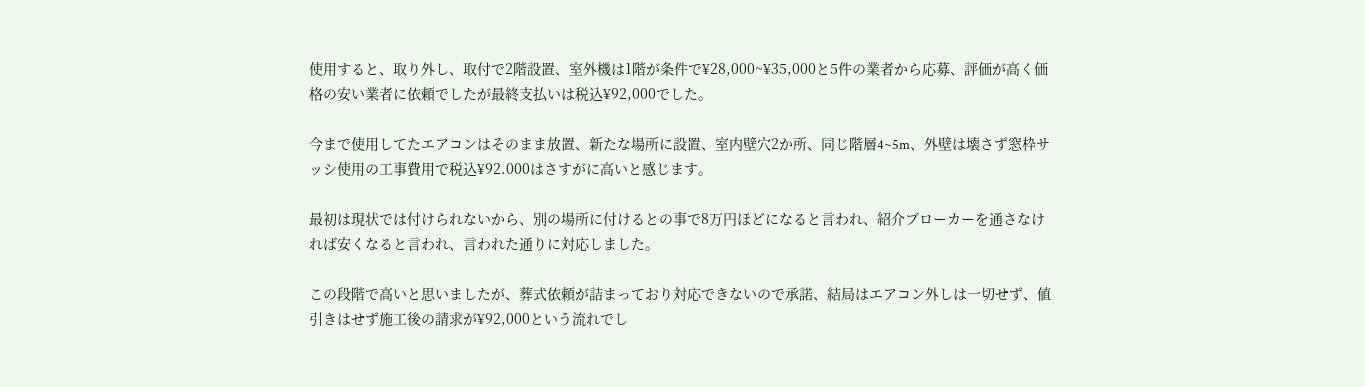使用すると、取り外し、取付で2階設置、室外機は1階が条件で¥28,000~¥35,000と5件の業者から応募、評価が高く価格の安い業者に依頼でしたが最終支払いは税込¥92,000でした。

今まで使用してたエアコンはそのまま放置、新たな場所に設置、室内壁穴2か所、同じ階層4~5m、外壁は壊さず窓枠サッシ使用の工事費用で税込¥92.000はさすがに高いと感じます。

最初は現状では付けられないから、別の場所に付けるとの事で8万円ほどになると言われ、紹介ブローカーを通さなければ安くなると言われ、言われた通りに対応しました。

この段階で高いと思いましたが、葬式依頼が詰まっており対応できないので承諾、結局はエアコン外しは一切せず、値引きはせず施工後の請求が¥92,000という流れでし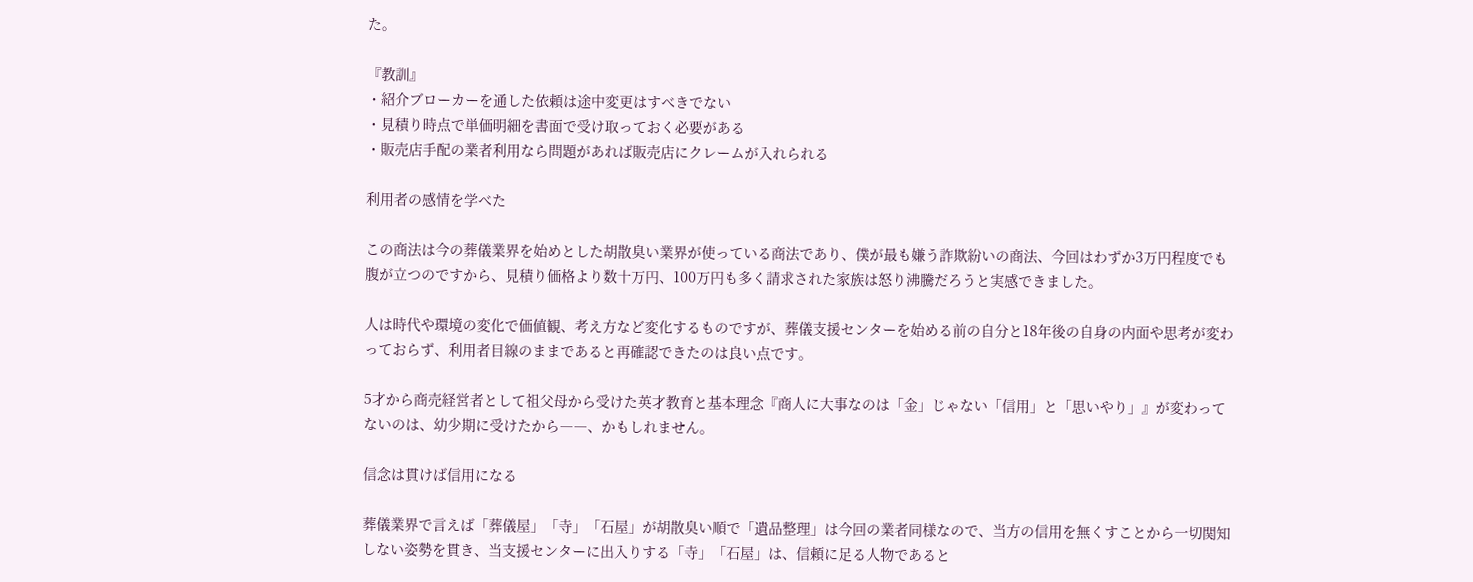た。

『教訓』
・紹介ブローカーを通した依頼は途中変更はすべきでない
・見積り時点で単価明細を書面で受け取っておく必要がある
・販売店手配の業者利用なら問題があれば販売店にクレームが入れられる

利用者の感情を学べた

この商法は今の葬儀業界を始めとした胡散臭い業界が使っている商法であり、僕が最も嫌う詐欺紛いの商法、今回はわずか3万円程度でも腹が立つのですから、見積り価格より数十万円、100万円も多く請求された家族は怒り沸騰だろうと実感できました。

人は時代や環境の変化で価値観、考え方など変化するものですが、葬儀支援センターを始める前の自分と18年後の自身の内面や思考が変わっておらず、利用者目線のままであると再確認できたのは良い点です。

5才から商売経営者として祖父母から受けた英才教育と基本理念『商人に大事なのは「金」じゃない「信用」と「思いやり」』が変わってないのは、幼少期に受けたから――、かもしれません。

信念は貫けば信用になる

葬儀業界で言えば「葬儀屋」「寺」「石屋」が胡散臭い順で「遺品整理」は今回の業者同様なので、当方の信用を無くすことから一切関知しない姿勢を貫き、当支援センターに出入りする「寺」「石屋」は、信頼に足る人物であると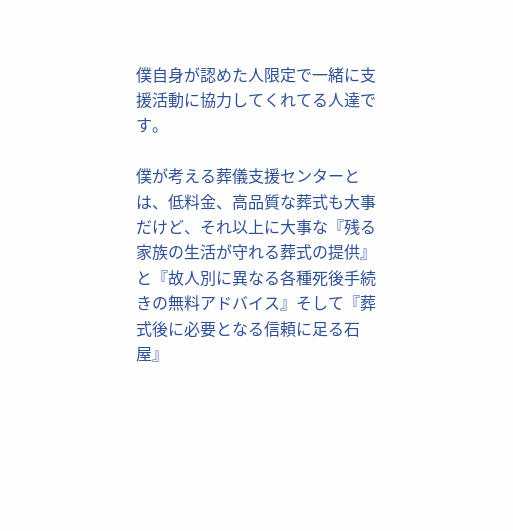僕自身が認めた人限定で一緒に支援活動に協力してくれてる人達です。

僕が考える葬儀支援センターとは、低料金、高品質な葬式も大事だけど、それ以上に大事な『残る家族の生活が守れる葬式の提供』と『故人別に異なる各種死後手続きの無料アドバイス』そして『葬式後に必要となる信頼に足る石屋』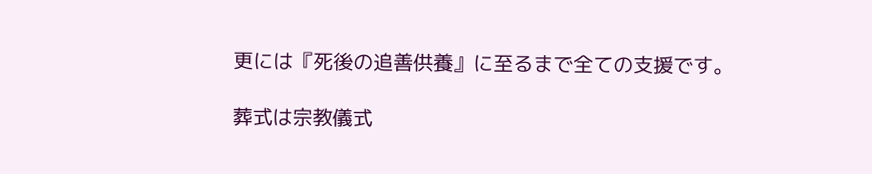更には『死後の追善供養』に至るまで全ての支援です。

葬式は宗教儀式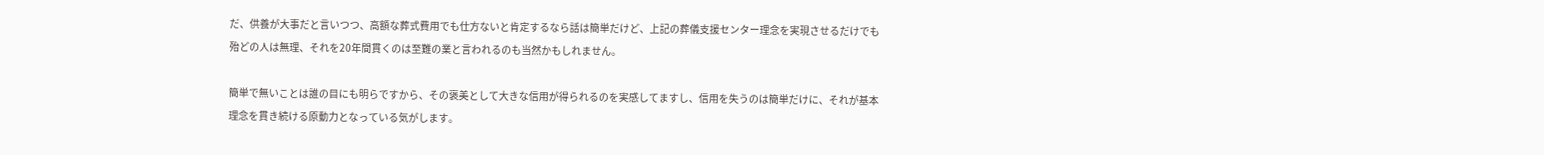だ、供養が大事だと言いつつ、高額な葬式費用でも仕方ないと肯定するなら話は簡単だけど、上記の葬儀支援センター理念を実現させるだけでも殆どの人は無理、それを20年間貫くのは至難の業と言われるのも当然かもしれません。

簡単で無いことは誰の目にも明らですから、その褒美として大きな信用が得られるのを実感してますし、信用を失うのは簡単だけに、それが基本理念を貫き続ける原動力となっている気がします。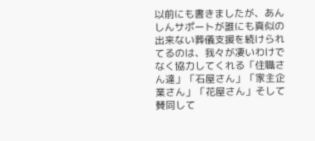以前にも書きましたが、あんしんサポートが誰にも真似の出来ない葬儀支援を続けられてるのは、我々が凄いわけでなく協力してくれる「住職さん達」「石屋さん」「家主企業さん」「花屋さん」そして賛同して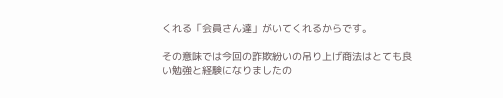くれる「会員さん達」がいてくれるからです。

その意味では今回の詐欺紛いの吊り上げ商法はとても良い勉強と経験になりましたの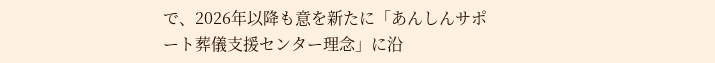で、2026年以降も意を新たに「あんしんサポート葬儀支援センター理念」に沿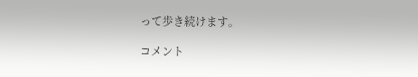って歩き続けます。

コメント